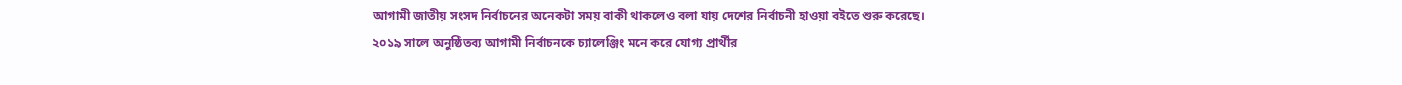আগামী জাতীয় সংসদ নির্বাচনের অনেকটা সময় বাকী থাকলেও বলা যায় দেশের নির্বাচনী হাওয়া বইতে শুরু করেছে। ২০১৯ সালে অনুষ্ঠিতব্য আগামী নির্বাচনকে চ্যালেঞ্জিং মনে করে যোগ্য প্রার্থীর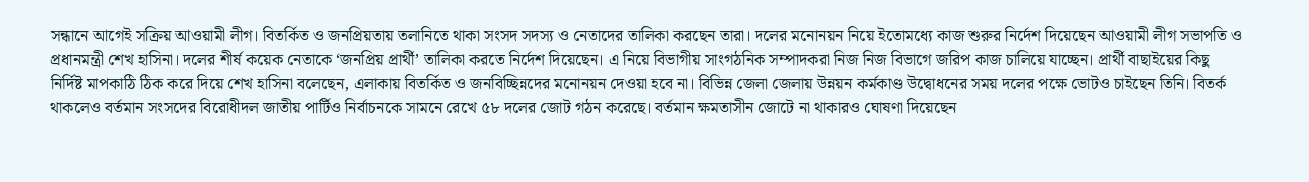সন্ধানে আগেই সক্রিয় আওয়ামী লীগ। বিতর্কিত ও জনপ্রিয়তায় তলানিতে থাকা সংসদ সদস্য ও নেতাদের তালিকা করছেন তারা। দলের মনোনয়ন নিয়ে ইতোমধ্যে কাজ শুরুর নির্দেশ দিয়েছেন আওয়ামী লীগ সভাপতি ও প্রধানমন্ত্রী শেখ হাসিনা। দলের শীর্ষ কয়েক নেতাকে ‘জনপ্রিয় প্রার্থী’ তালিকা করতে নির্দেশ দিয়েছেন। এ নিয়ে বিভাগীয় সাংগঠনিক সম্পাদকরা নিজ নিজ বিভাগে জরিপ কাজ চালিয়ে যাচ্ছেন। প্রার্থী বাছাইয়ের কিছু নির্দিষ্ট মাপকাঠি ঠিক করে দিয়ে শেখ হাসিনা বলেছেন, এলাকায় বিতর্কিত ও জনবিচ্ছিন্নদের মনোনয়ন দেওয়া হবে না। বিভিন্ন জেলা জেলায় উন্নয়ন কর্মকাণ্ড উদ্বোধনের সময় দলের পক্ষে ভোটও চাইছেন তিনি। বিতর্ক থাকলেও বর্তমান সংসদের বিরোধীদল জাতীয় পার্টিও নির্বাচনকে সামনে রেখে ৫৮ দলের জোট গঠন করেছে। বর্তমান ক্ষমতাসীন জোটে না থাকারও ঘোষণা দিয়েছেন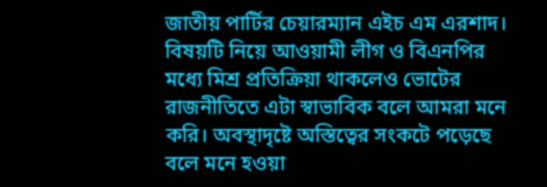জাতীয় পার্টির চেয়ারম্যান এইচ এম এরশাদ। বিষয়টি নিয়ে আওয়ামী লীগ ও বিএনপির মধ্যে মিশ্র প্রতিক্রিয়া থাকলেও ভোটের রাজনীতিতে এটা স্বাভাবিক বলে আমরা মনে করি। অবস্থাদৃষ্টে অস্তিত্বের সংকটে পড়েছে বলে মনে হওয়া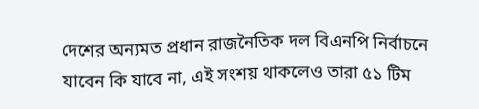দেশের অন্যমত প্রধান রাজনৈতিক দল বিএনপি নির্বাচনে যাবেন কি যাবে না, এই সংশয় থাকলেও তারা ৫১ টিম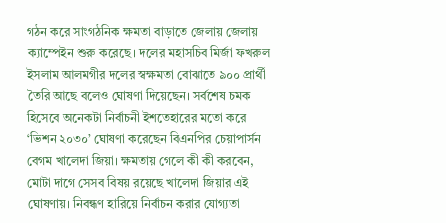গঠন করে সাংগঠনিক ক্ষমতা বাড়াতে জেলায় জেলায় ক্যাম্পেইন শুরু করেছে। দলের মহাসচিব মির্জা ফখরুল ইসলাম আলমগীর দলের স্বক্ষমতা বোঝাতে ৯০০ প্রার্থী তৈরি আছে বলেও ঘোষণা দিয়েছেন। সর্বশেষ চমক হিসেবে অনেকটা নির্বাচনী ইশতেহারের মতো করে ‘ভিশন ২০৩০’ ঘোষণা করেছেন বিএনপির চেয়াপার্সন বেগম খালেদা জিয়া। ক্ষমতায় গেলে কী কী করবেন, মোটা দাগে সেসব বিষয় রয়েছে খালেদা জিয়ার এই ঘোষণায়। নিবন্ধণ হারিয়ে নির্বাচন করার যোগ্যতা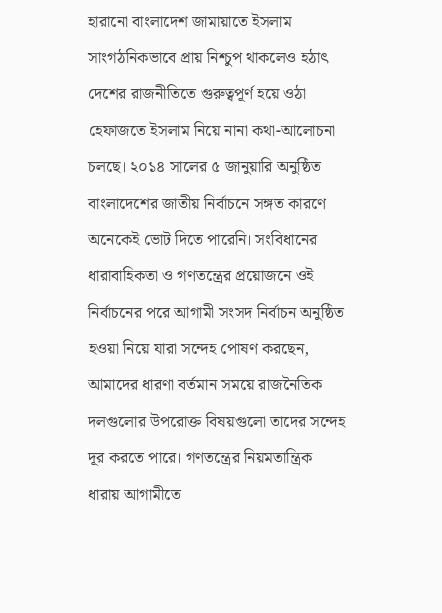হারানো বাংলাদেশ জামায়াতে ইসলাম সাংগঠনিকভাবে প্রায় নিশ্চুপ থাকলেও হঠাৎ দেশের রাজনীতিতে গুরুত্বপূর্ণ হয়ে ওঠা হেফাজতে ইসলাম নিয়ে নানা কথা-আলোচনা চলছে। ২০১৪ সালের ৫ জানুয়ারি অনুষ্ঠিত বাংলাদেশের জাতীয় নির্বাচনে সঙ্গত কারণে অনেকেই ভোট দিতে পারেনি। সংবিধানের ধারাবাহিকতা ও গণতন্ত্রের প্রয়োজনে ওই নির্বাচনের পরে আগামী সংসদ নির্বাচন অনুষ্ঠিত হওয়া নিয়ে যারা সন্দেহ পোষণ করছেন, আমাদের ধারণা বর্তমান সময়ে রাজনৈতিক দলগুলোর উপরোক্ত বিষয়গুলো তাদের সন্দেহ দূর করতে পারে। গণতন্ত্রের নিয়মতান্ত্রিক ধারায় আগামীতে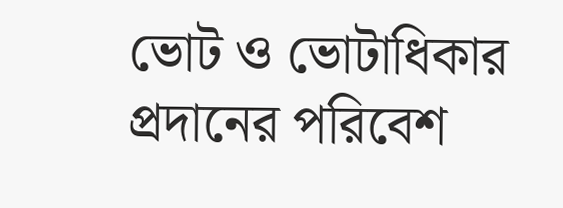ভোট ও ভোটাধিকার প্রদানের পরিবেশ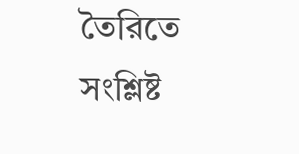তৈরিতে সংশ্লিষ্ট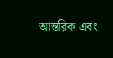আন্তরিক এবং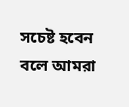সচেষ্ট হবেন বলে আমরা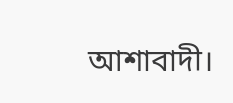আশাবাদী।